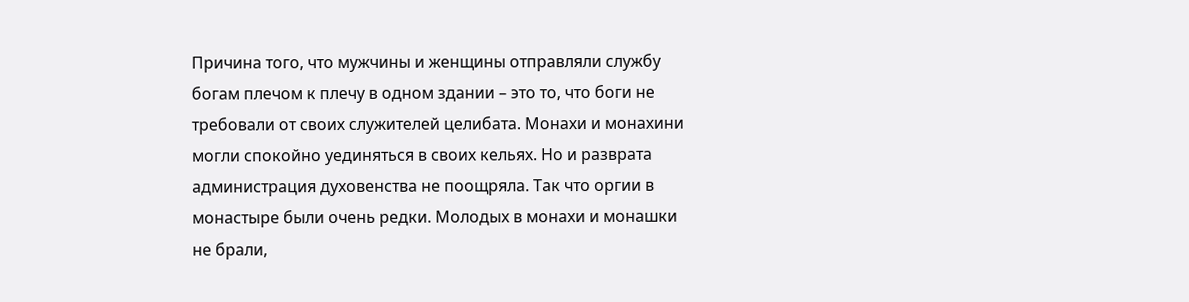Причина того, что мужчины и женщины отправляли службу богам плечом к плечу в одном здании – это то, что боги не требовали от своих служителей целибата. Монахи и монахини могли спокойно уединяться в своих кельях. Но и разврата администрация духовенства не поощряла. Так что оргии в монастыре были очень редки. Молодых в монахи и монашки не брали,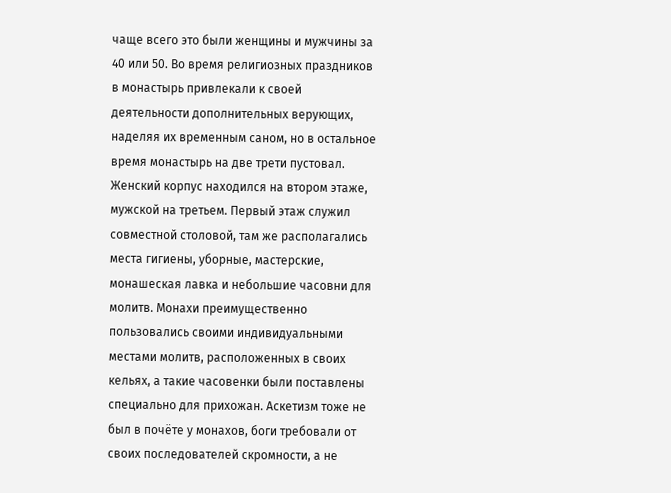чаще всего это были женщины и мужчины за 40 или 50. Во время религиозных праздников в монастырь привлекали к своей деятельности дополнительных верующих, наделяя их временным саном, но в остальное время монастырь на две трети пустовал. Женский корпус находился на втором этаже, мужской на третьем. Первый этаж служил совместной столовой, там же располагались места гигиены, уборные, мастерские, монашеская лавка и небольшие часовни для молитв. Монахи преимущественно пользовались своими индивидуальными местами молитв, расположенных в своих кельях, а такие часовенки были поставлены специально для прихожан. Аскетизм тоже не был в почёте у монахов, боги требовали от своих последователей скромности, а не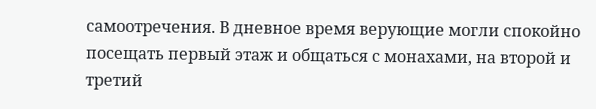самоотречения. В дневное время верующие могли спокойно посещать первый этаж и общаться с монахами, на второй и третий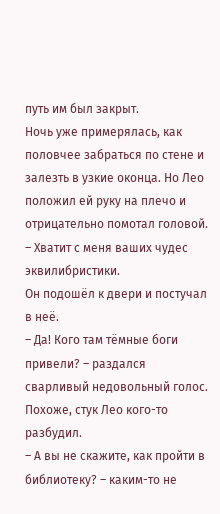путь им был закрыт.
Ночь уже примерялась, как половчее забраться по стене и залезть в узкие оконца. Но Лео положил ей руку на плечо и отрицательно помотал головой.
– Хватит с меня ваших чудес эквилибристики.
Он подошёл к двери и постучал в неё.
– Да! Кого там тёмные боги привели? – раздался сварливый недовольный голос.
Похоже, стук Лео кого-то разбудил.
– А вы не скажите, как пройти в библиотеку? – каким-то не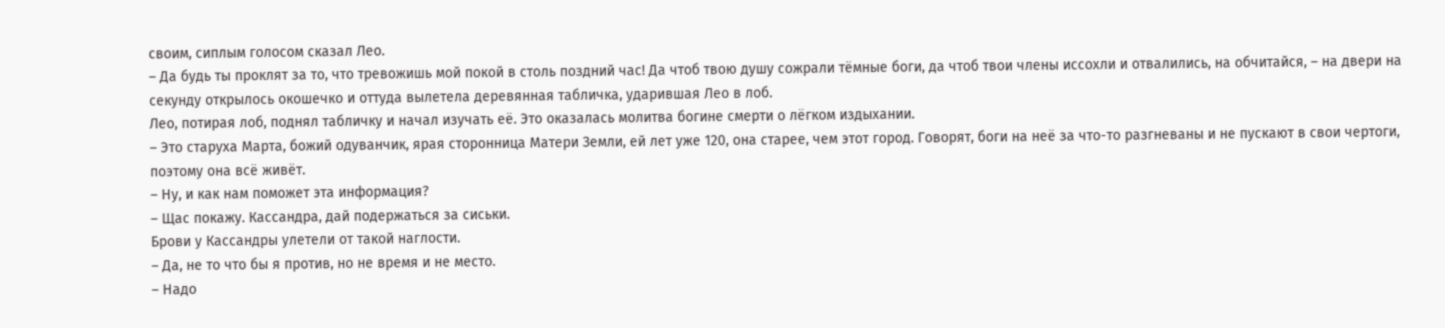своим, сиплым голосом сказал Лео.
– Да будь ты проклят за то, что тревожишь мой покой в столь поздний час! Да чтоб твою душу сожрали тёмные боги, да чтоб твои члены иссохли и отвалились, на обчитайся, – на двери на секунду открылось окошечко и оттуда вылетела деревянная табличка, ударившая Лео в лоб.
Лео, потирая лоб, поднял табличку и начал изучать её. Это оказалась молитва богине смерти о лёгком издыхании.
– Это старуха Марта, божий одуванчик, ярая сторонница Матери Земли, ей лет уже 120, она старее, чем этот город. Говорят, боги на неё за что-то разгневаны и не пускают в свои чертоги, поэтому она всё живёт.
– Ну, и как нам поможет эта информация?
– Щас покажу. Кассандра, дай подержаться за сиськи.
Брови у Кассандры улетели от такой наглости.
– Да, не то что бы я против, но не время и не место.
– Надо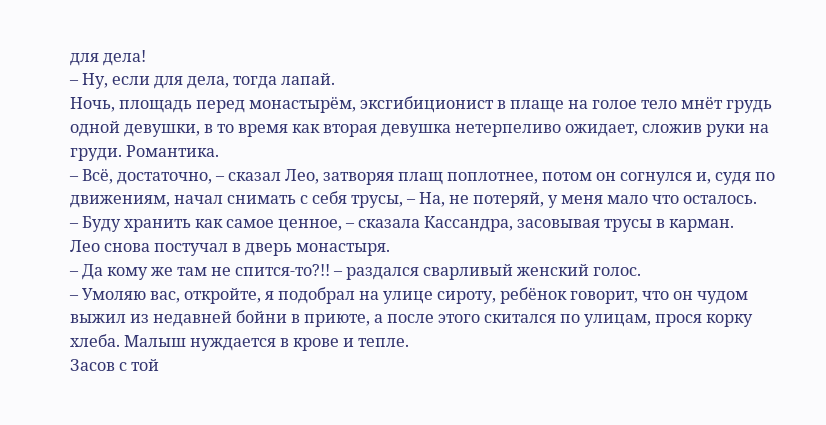для дела!
– Ну, если для дела, тогда лапай.
Ночь, площадь перед монастырём, эксгибиционист в плаще на голое тело мнёт грудь одной девушки, в то время как вторая девушка нетерпеливо ожидает, сложив руки на груди. Романтика.
– Всё, достаточно, – сказал Лео, затворяя плащ поплотнее, потом он согнулся и, судя по движениям, начал снимать с себя трусы, – На, не потеряй, у меня мало что осталось.
– Буду хранить как самое ценное, – сказала Кассандра, засовывая трусы в карман.
Лео снова постучал в дверь монастыря.
– Да кому же там не спится-то?!! – раздался сварливый женский голос.
– Умоляю вас, откройте, я подобрал на улице сироту, ребёнок говорит, что он чудом выжил из недавней бойни в приюте, а после этого скитался по улицам, прося корку хлеба. Малыш нуждается в крове и тепле.
Засов с той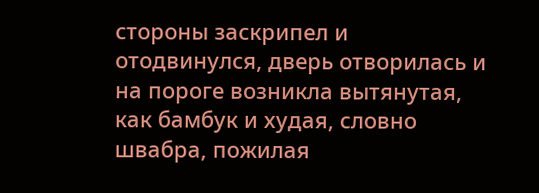стороны заскрипел и отодвинулся, дверь отворилась и на пороге возникла вытянутая, как бамбук и худая, словно швабра, пожилая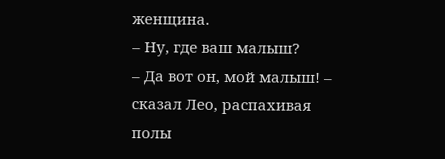женщина.
– Ну, где ваш малыш?
– Да вот он, мой малыш! – сказал Лео, распахивая полы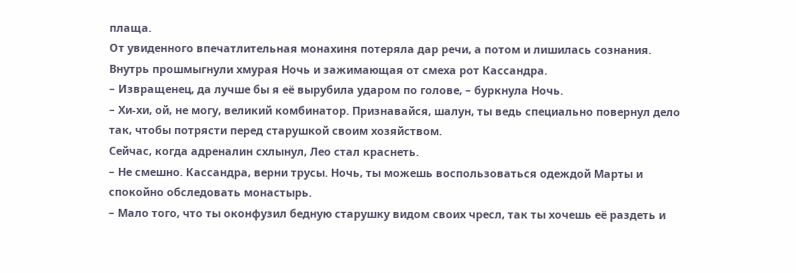плаща.
От увиденного впечатлительная монахиня потеряла дар речи, а потом и лишилась сознания.
Внутрь прошмыгнули хмурая Ночь и зажимающая от смеха рот Кассандра.
– Извращенец, да лучше бы я её вырубила ударом по голове, – буркнула Ночь.
– Хи-хи, ой, не могу, великий комбинатор. Признавайся, шалун, ты ведь специально повернул дело так, чтобы потрясти перед старушкой своим хозяйством.
Сейчас, когда адреналин схлынул, Лео стал краснеть.
– Не смешно. Кассандра, верни трусы. Ночь, ты можешь воспользоваться одеждой Марты и спокойно обследовать монастырь.
– Мало того, что ты оконфузил бедную старушку видом своих чресл, так ты хочешь её раздеть и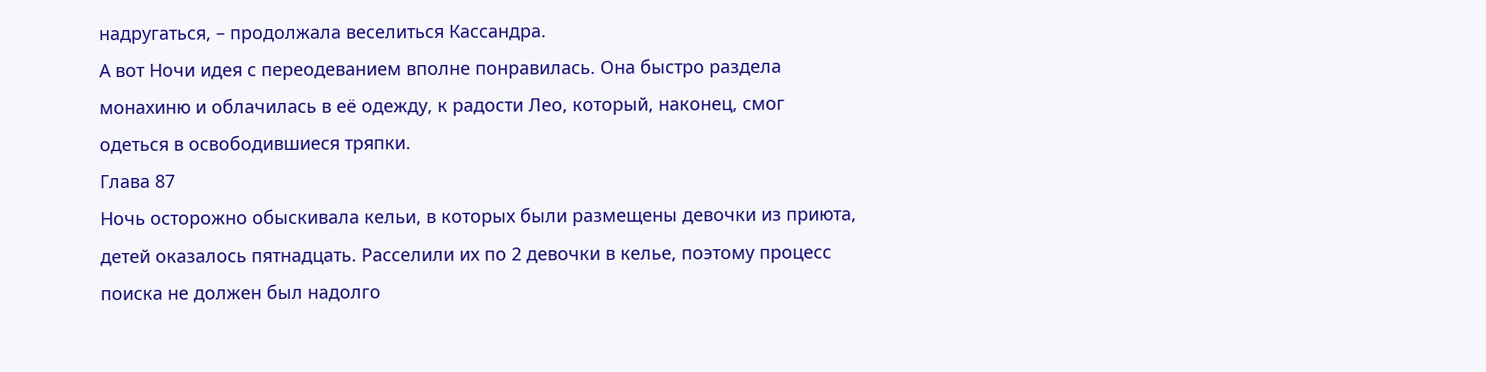надругаться, – продолжала веселиться Кассандра.
А вот Ночи идея с переодеванием вполне понравилась. Она быстро раздела монахиню и облачилась в её одежду, к радости Лео, который, наконец, смог одеться в освободившиеся тряпки.
Глава 87
Ночь осторожно обыскивала кельи, в которых были размещены девочки из приюта, детей оказалось пятнадцать. Расселили их по 2 девочки в келье, поэтому процесс поиска не должен был надолго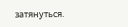затянуться.